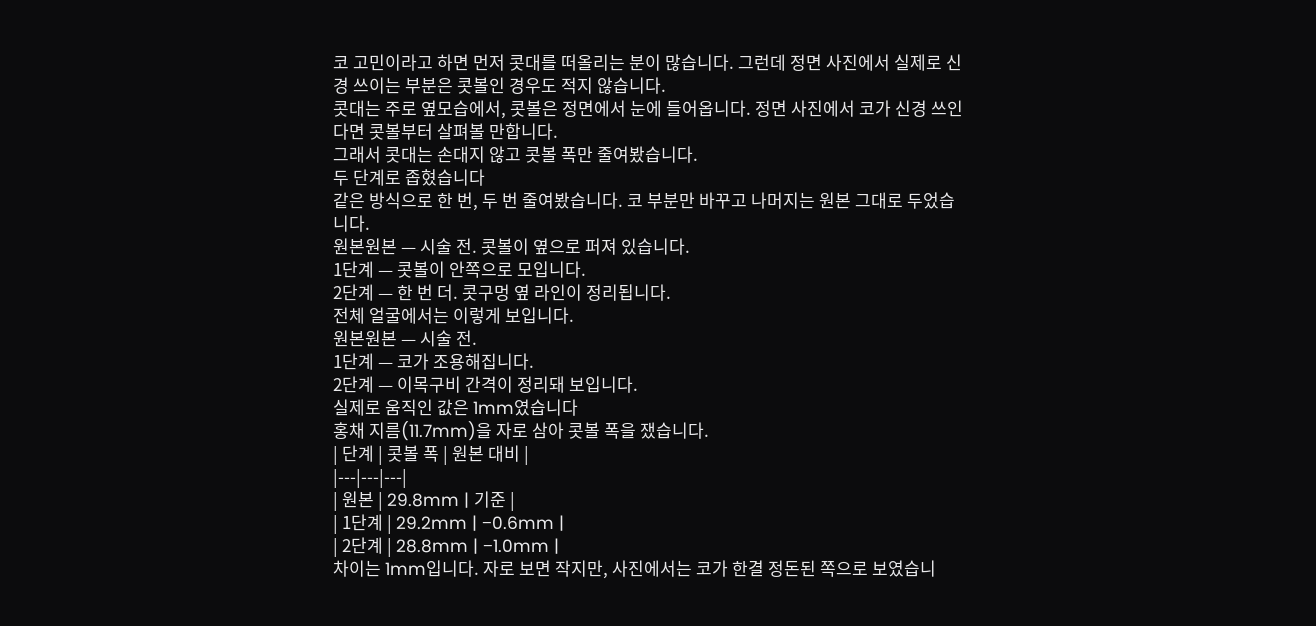코 고민이라고 하면 먼저 콧대를 떠올리는 분이 많습니다. 그런데 정면 사진에서 실제로 신경 쓰이는 부분은 콧볼인 경우도 적지 않습니다.
콧대는 주로 옆모습에서, 콧볼은 정면에서 눈에 들어옵니다. 정면 사진에서 코가 신경 쓰인다면 콧볼부터 살펴볼 만합니다.
그래서 콧대는 손대지 않고 콧볼 폭만 줄여봤습니다.
두 단계로 좁혔습니다
같은 방식으로 한 번, 두 번 줄여봤습니다. 코 부분만 바꾸고 나머지는 원본 그대로 두었습니다.
원본원본 — 시술 전. 콧볼이 옆으로 퍼져 있습니다.
1단계 — 콧볼이 안쪽으로 모입니다.
2단계 — 한 번 더. 콧구멍 옆 라인이 정리됩니다.
전체 얼굴에서는 이렇게 보입니다.
원본원본 — 시술 전.
1단계 — 코가 조용해집니다.
2단계 — 이목구비 간격이 정리돼 보입니다.
실제로 움직인 값은 1mm였습니다
홍채 지름(11.7mm)을 자로 삼아 콧볼 폭을 쟀습니다.
| 단계 | 콧볼 폭 | 원본 대비 |
|---|---|---|
| 원본 | 29.8mm | 기준 |
| 1단계 | 29.2mm | −0.6mm |
| 2단계 | 28.8mm | −1.0mm |
차이는 1mm입니다. 자로 보면 작지만, 사진에서는 코가 한결 정돈된 쪽으로 보였습니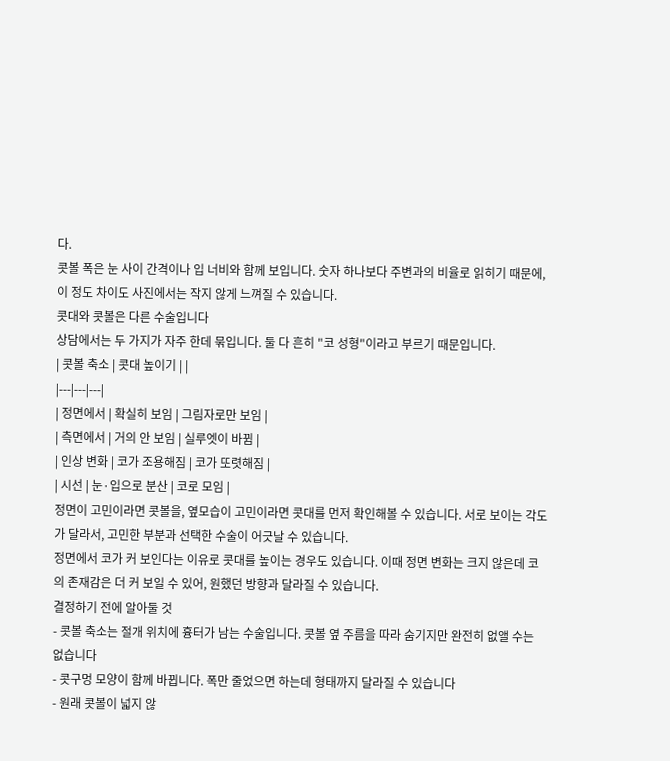다.
콧볼 폭은 눈 사이 간격이나 입 너비와 함께 보입니다. 숫자 하나보다 주변과의 비율로 읽히기 때문에, 이 정도 차이도 사진에서는 작지 않게 느껴질 수 있습니다.
콧대와 콧볼은 다른 수술입니다
상담에서는 두 가지가 자주 한데 묶입니다. 둘 다 흔히 "코 성형"이라고 부르기 때문입니다.
| 콧볼 축소 | 콧대 높이기 | |
|---|---|---|
| 정면에서 | 확실히 보임 | 그림자로만 보임 |
| 측면에서 | 거의 안 보임 | 실루엣이 바뀜 |
| 인상 변화 | 코가 조용해짐 | 코가 또렷해짐 |
| 시선 | 눈·입으로 분산 | 코로 모임 |
정면이 고민이라면 콧볼을, 옆모습이 고민이라면 콧대를 먼저 확인해볼 수 있습니다. 서로 보이는 각도가 달라서, 고민한 부분과 선택한 수술이 어긋날 수 있습니다.
정면에서 코가 커 보인다는 이유로 콧대를 높이는 경우도 있습니다. 이때 정면 변화는 크지 않은데 코의 존재감은 더 커 보일 수 있어, 원했던 방향과 달라질 수 있습니다.
결정하기 전에 알아둘 것
- 콧볼 축소는 절개 위치에 흉터가 남는 수술입니다. 콧볼 옆 주름을 따라 숨기지만 완전히 없앨 수는 없습니다
- 콧구멍 모양이 함께 바뀝니다. 폭만 줄었으면 하는데 형태까지 달라질 수 있습니다
- 원래 콧볼이 넓지 않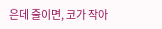은데 줄이면, 코가 작아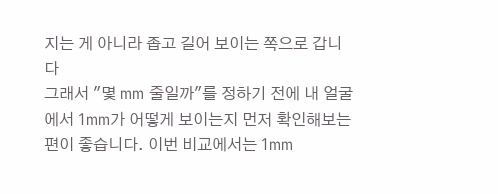지는 게 아니라 좁고 길어 보이는 쪽으로 갑니다
그래서 "몇 mm 줄일까"를 정하기 전에 내 얼굴에서 1mm가 어떻게 보이는지 먼저 확인해보는 편이 좋습니다. 이번 비교에서는 1mm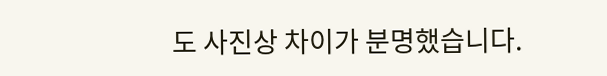도 사진상 차이가 분명했습니다.